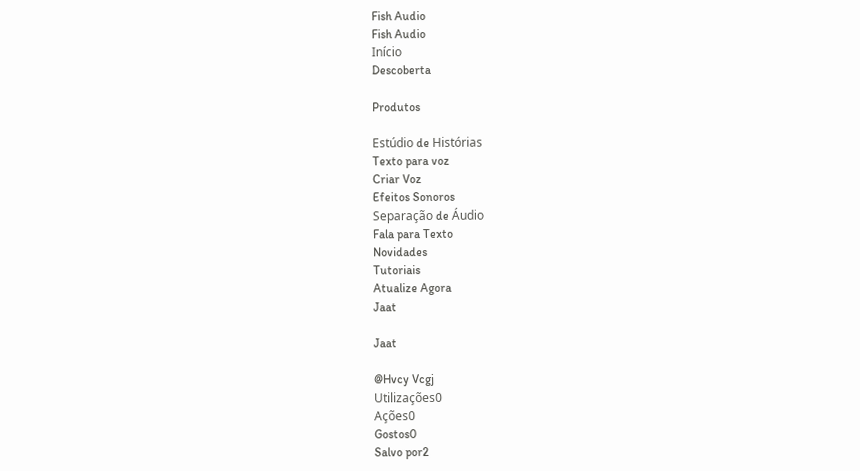Fish Audio
Fish Audio
Início
Descoberta

Produtos

Estúdio de Histórias
Texto para voz
Criar Voz
Efeitos Sonoros
Separação de Áudio
Fala para Texto
Novidades
Tutoriais
Atualize Agora
Jaat

Jaat

@Hvcy Vcgj
Utilizações0
Ações0
Gostos0
Salvo por2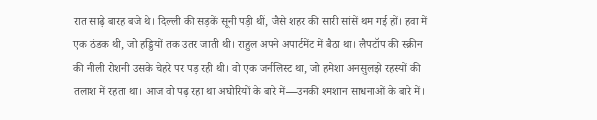रात साढ़े बारह बजे थे। दिल्ली की सड़कें सूनी पड़ी थीं, जैसे शहर की सारी सांसें थम गई हों। हवा में एक ठंडक थी, जो हड्डियों तक उतर जाती थी। राहुल अपने अपार्टमेंट में बैठा था। लैपटॉप की स्क्रीन की नीली रोशनी उसके चेहरे पर पड़ रही थी। वो एक जर्नलिस्ट था, जो हमेशा अनसुलझे रहस्यों की तलाश में रहता था। आज वो पढ़ रहा था अघोरियों के बारे में—उनकी श्मशान साधनाओं के बारे में।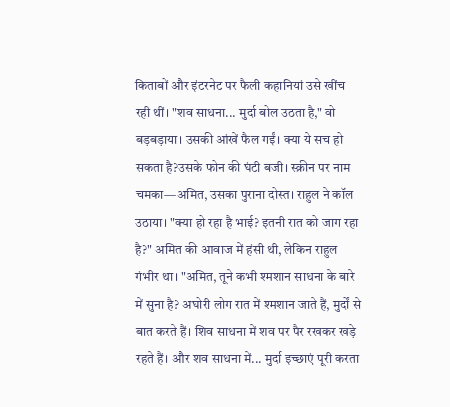किताबों और इंटरनेट पर फैली कहानियां उसे खींच रही थीं। "शव साधना... मुर्दा बोल उठता है," वो बड़बड़ाया। उसकी आंखें फैल गईं। क्या ये सच हो सकता है?उसके फोन की घंटी बजी। स्क्रीन पर नाम चमका—अमित, उसका पुराना दोस्त। राहुल ने कॉल उठाया। "क्या हो रहा है भाई? इतनी रात को जाग रहा है?" अमित की आवाज में हंसी थी, लेकिन राहुल गंभीर था। "अमित, तूने कभी श्मशान साधना के बारे में सुना है? अघोरी लोग रात में श्मशान जाते हैं, मुर्दों से बात करते हैं। शिव साधना में शव पर पैर रखकर खड़े रहते हैं। और शव साधना में... मुर्दा इच्छाएं पूरी करता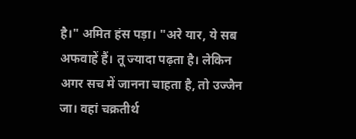है।" अमित हंस पड़ा। "अरे यार, ये सब अफवाहें हैं। तू ज्यादा पढ़ता है। लेकिन अगर सच में जानना चाहता है, तो उज्जैन जा। वहां चक्रतीर्थ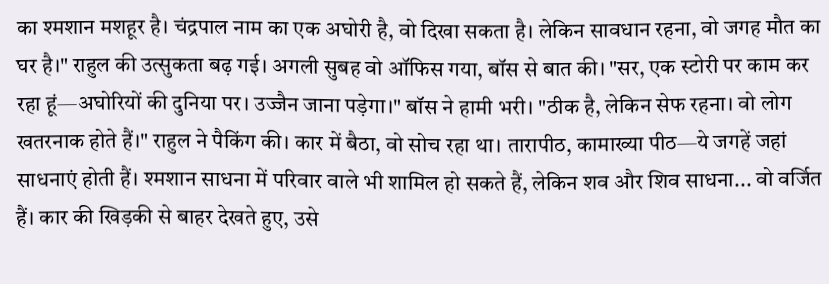का श्मशान मशहूर है। चंद्रपाल नाम का एक अघोरी है, वो दिखा सकता है। लेकिन सावधान रहना, वो जगह मौत का घर है।" राहुल की उत्सुकता बढ़ गई। अगली सुबह वो ऑफिस गया, बॉस से बात की। "सर, एक स्टोरी पर काम कर रहा हूं—अघोरियों की दुनिया पर। उज्जैन जाना पड़ेगा।" बॉस ने हामी भरी। "ठीक है, लेकिन सेफ रहना। वो लोग खतरनाक होते हैं।" राहुल ने पैकिंग की। कार में बैठा, वो सोच रहा था। तारापीठ, कामाख्या पीठ—ये जगहें जहां साधनाएं होती हैं। श्मशान साधना में परिवार वाले भी शामिल हो सकते हैं, लेकिन शव और शिव साधना... वो वर्जित हैं। कार की खिड़की से बाहर देखते हुए, उसे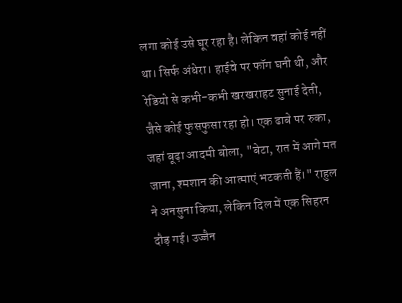लगा कोई उसे घूर रहा है। लेकिन वहां कोई नहीं था। सिर्फ अंधेरा। हाईवे पर फॉग घनी थी, और रेडियो से कभी-कभी खरखराहट सुनाई देती, जैसे कोई फुसफुसा रहा हो। एक ढाबे पर रुका, जहां बूढ़ा आदमी बोला, "बेटा, रात में आगे मत जाना, श्मशान की आत्माएं भटकती हैं।" राहुल ने अनसुना किया, लेकिन दिल में एक सिहरन दौड़ गई। उज्जैन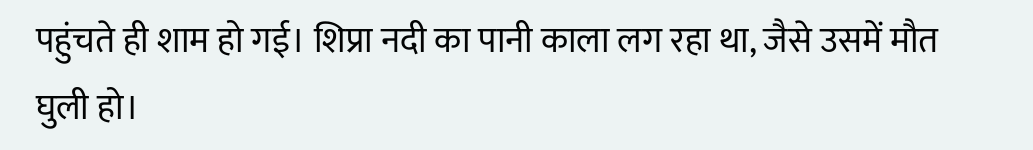पहुंचते ही शाम हो गई। शिप्रा नदी का पानी काला लग रहा था, जैसे उसमें मौत घुली हो।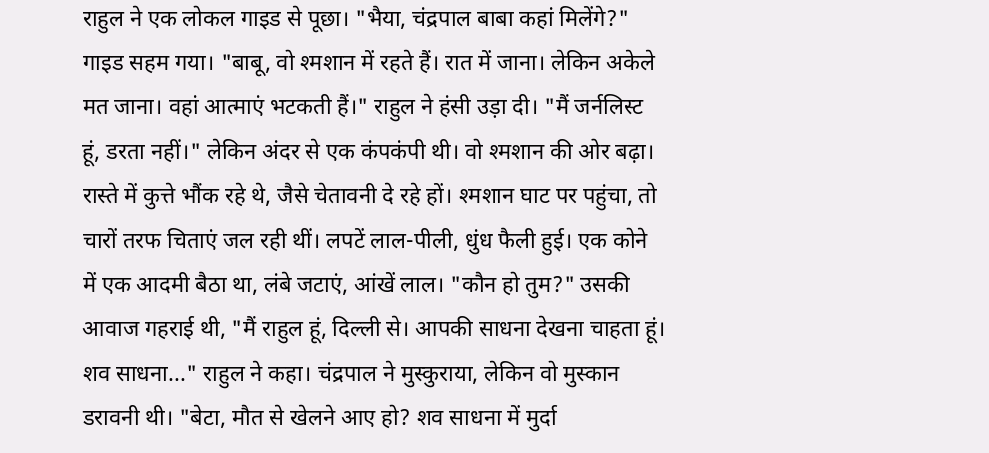राहुल ने एक लोकल गाइड से पूछा। "भैया, चंद्रपाल बाबा कहां मिलेंगे?" गाइड सहम गया। "बाबू, वो श्मशान में रहते हैं। रात में जाना। लेकिन अकेले मत जाना। वहां आत्माएं भटकती हैं।" राहुल ने हंसी उड़ा दी। "मैं जर्नलिस्ट हूं, डरता नहीं।" लेकिन अंदर से एक कंपकंपी थी। वो श्मशान की ओर बढ़ा। रास्ते में कुत्ते भौंक रहे थे, जैसे चेतावनी दे रहे हों। श्मशान घाट पर पहुंचा, तो चारों तरफ चिताएं जल रही थीं। लपटें लाल-पीली, धुंध फैली हुई। एक कोने में एक आदमी बैठा था, लंबे जटाएं, आंखें लाल। "कौन हो तुम?" उसकी आवाज गहराई थी, "मैं राहुल हूं, दिल्ली से। आपकी साधना देखना चाहता हूं। शव साधना..." राहुल ने कहा। चंद्रपाल ने मुस्कुराया, लेकिन वो मुस्कान डरावनी थी। "बेटा, मौत से खेलने आए हो? शव साधना में मुर्दा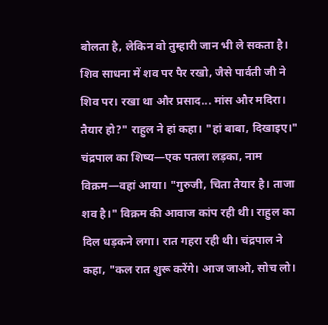बोलता है, लेकिन वो तुम्हारी जान भी ले सकता है। शिव साधना में शव पर पैर रखो, जैसे पार्वती जी ने शिव पर। रखा था और प्रसाद... मांस और मदिरा। तैयार हो?" राहुल ने हां कहा। "हां बाबा, दिखाइए।" चंद्रपाल का शिष्य—एक पतला लड़का, नाम विक्रम—वहां आया। "गुरुजी, चिता तैयार है। ताजा शव है।" विक्रम की आवाज कांप रही थी। राहुल का दिल धड़कने लगा। रात गहरा रही थी। चंद्रपाल ने कहा, "कल रात शुरू करेंगे। आज जाओ, सोच लो।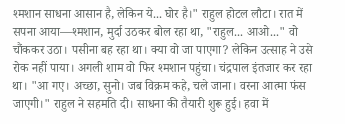श्मशान साधना आसान है, लेकिन ये... घोर है।" राहुल होटल लौटा। रात में सपना आया—श्मशान, मुर्दा उठकर बोल रहा था, "राहुल... आओ..." वो चौंककर उठा। पसीना बह रहा था। क्या वो जा पाएगा? लेकिन उत्साह ने उसे रोक नहीं पाया। अगली शाम वो फिर श्मशान पहुंचा। चंद्रपाल इंतजार कर रहा था। "आ गए। अच्छा, सुनो। जब विक्रम कहे, चले जाना। वरना आत्मा फंस जाएगी।" राहुल ने सहमति दी। साधना की तैयारी शुरू हुई। हवा में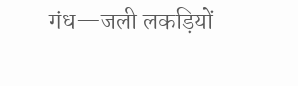गंध—जली लकड़ियों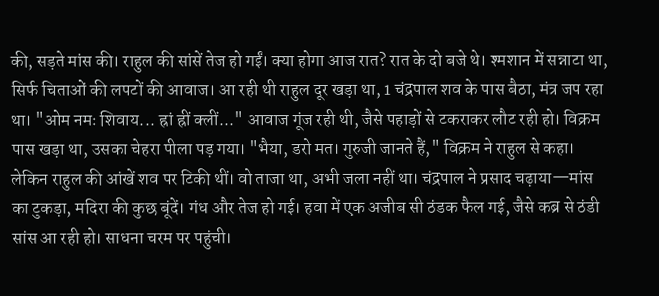की, सड़ते मांस की। राहुल की सांसें तेज हो गईं। क्या होगा आज रात? रात के दो बजे थे। श्मशान में सन्नाटा था, सिर्फ चिताओं की लपटों की आवाज। आ रही थी राहुल दूर खड़ा था, 1 चंद्रपाल शव के पास बैठा, मंत्र जप रहा था। "ओम नमः शिवाय... ह्रां ह्रीं क्लीं..." आवाज गूंज रही थी, जैसे पहाड़ों से टकराकर लौट रही हो। विक्रम पास खड़ा था, उसका चेहरा पीला पड़ गया। "भैया, डरो मत। गुरुजी जानते हैं," विक्रम ने राहुल से कहा। लेकिन राहुल की आंखें शव पर टिकी थीं। वो ताजा था, अभी जला नहीं था। चंद्रपाल ने प्रसाद चढ़ाया—मांस का टुकड़ा, मदिरा की कुछ बूंदें। गंध और तेज हो गई। हवा में एक अजीब सी ठंडक फैल गई, जैसे कब्र से ठंडी सांस आ रही हो। साधना चरम पर पहुंची।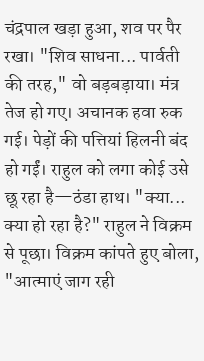चंद्रपाल खड़ा हुआ, शव पर पैर रखा। "शिव साधना... पार्वती की तरह," वो बड़बड़ाया। मंत्र तेज हो गए। अचानक हवा रुक गई। पेड़ों की पत्तियां हिलनी बंद हो गईं। राहुल को लगा कोई उसे छू रहा है—ठंडा हाथ। "क्या... क्या हो रहा है?" राहुल ने विक्रम से पूछा। विक्रम कांपते हुए बोला, "आत्माएं जाग रही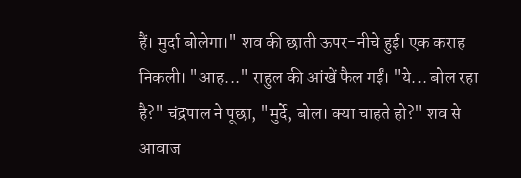हैं। मुर्दा बोलेगा।" शव की छाती ऊपर-नीचे हुई। एक कराह निकली। "आह..." राहुल की आंखें फैल गईं। "ये... बोल रहा है?" चंद्रपाल ने पूछा, "मुर्दे, बोल। क्या चाहते हो?" शव से आवाज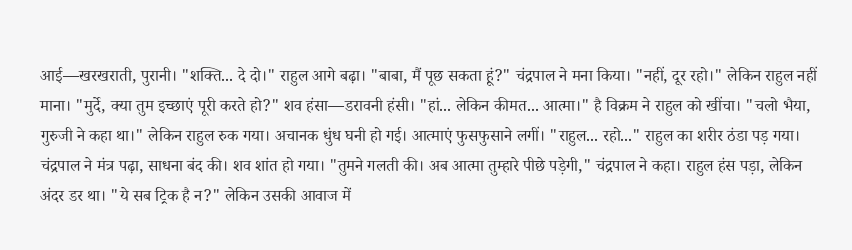आई—खरखराती, पुरानी। "शक्ति... दे दो।" राहुल आगे बढ़ा। "बाबा, मैं पूछ सकता हूं?" चंद्रपाल ने मना किया। "नहीं, दूर रहो।" लेकिन राहुल नहीं माना। "मुर्दे, क्या तुम इच्छाएं पूरी करते हो?" शव हंसा—डरावनी हंसी। "हां... लेकिन कीमत... आत्मा।" है विक्रम ने राहुल को खींचा। "चलो भैया, गुरुजी ने कहा था।" लेकिन राहुल रुक गया। अचानक धुंध घनी हो गई। आत्माएं फुसफुसाने लगीं। "राहुल... रहो..." राहुल का शरीर ठंडा पड़ गया। चंद्रपाल ने मंत्र पढ़ा, साधना बंद की। शव शांत हो गया। "तुमने गलती की। अब आत्मा तुम्हारे पीछे पड़ेगी," चंद्रपाल ने कहा। राहुल हंस पड़ा, लेकिन अंदर डर था। "ये सब ट्रिक है न?" लेकिन उसकी आवाज में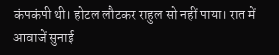कंपकंपी थी। होटल लौटकर राहुल सो नहीं पाया। रात में आवाजें सुनाई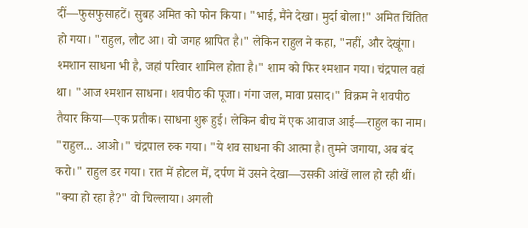दीं—फुसफुसाहटें। सुबह अमित को फोन किया। "भाई, मैंने देखा। मुर्दा बोला!" अमित चिंतित हो गया। "राहुल, लौट आ। वो जगह श्रापित है।" लेकिन राहुल ने कहा, "नहीं, और देखूंगा। श्मशान साधना भी है, जहां परिवार शामिल होता है।" शाम को फिर श्मशान गया। चंद्रपाल वहां था। "आज श्मशान साधना। शवपीठ की पूजा। गंगा जल, मावा प्रसाद।" विक्रम ने शवपीठ तैयार किया—एक प्रतीक। साधना शुरू हुई। लेकिन बीच में एक आवाज आई—राहुल का नाम। "राहुल... आओ।" चंद्रपाल रुक गया। "ये शव साधना की आत्मा है। तुमने जगाया, अब बंद करो।" राहुल डर गया। रात में होटल में, दर्पण में उसने देखा—उसकी आंखें लाल हो रही थीं। "क्या हो रहा है?" वो चिल्लाया। अगली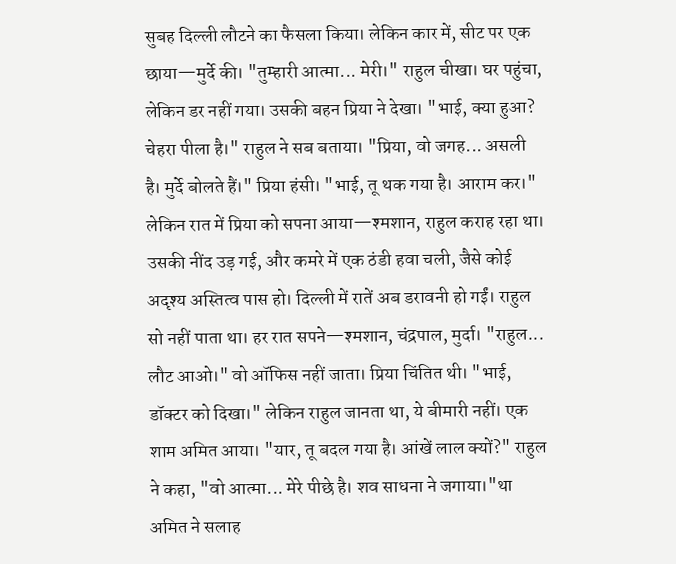सुबह दिल्ली लौटने का फैसला किया। लेकिन कार में, सीट पर एक छाया—मुर्दे की। "तुम्हारी आत्मा... मेरी।" राहुल चीखा। घर पहुंचा, लेकिन डर नहीं गया। उसकी बहन प्रिया ने देखा। "भाई, क्या हुआ? चेहरा पीला है।" राहुल ने सब बताया। "प्रिया, वो जगह... असली है। मुर्दे बोलते हैं।" प्रिया हंसी। "भाई, तू थक गया है। आराम कर।" लेकिन रात में प्रिया को सपना आया—श्मशान, राहुल कराह रहा था। उसकी नींद उड़ गई, और कमरे में एक ठंडी हवा चली, जैसे कोई अदृश्य अस्तित्व पास हो। दिल्ली में रातें अब डरावनी हो गईं। राहुल सो नहीं पाता था। हर रात सपने—श्मशान, चंद्रपाल, मुर्दा। "राहुल... लौट आओ।" वो ऑफिस नहीं जाता। प्रिया चिंतित थी। "भाई, डॉक्टर को दिखा।" लेकिन राहुल जानता था, ये बीमारी नहीं। एक शाम अमित आया। "यार, तू बदल गया है। आंखें लाल क्यों?" राहुल ने कहा, "वो आत्मा... मेरे पीछे है। शव साधना ने जगाया।"था अमित ने सलाह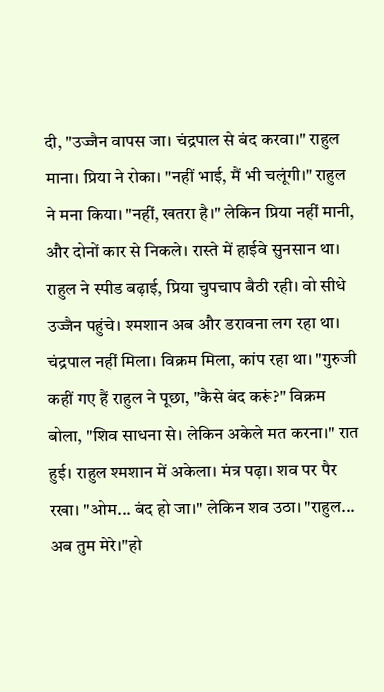दी, "उज्जैन वापस जा। चंद्रपाल से बंद करवा।" राहुल माना। प्रिया ने रोका। "नहीं भाई, मैं भी चलूंगी।" राहुल ने मना किया। "नहीं, खतरा है।" लेकिन प्रिया नहीं मानी, और दोनों कार से निकले। रास्ते में हाईवे सुनसान था। राहुल ने स्पीड बढ़ाई, प्रिया चुपचाप बैठी रही। वो सीधे उज्जैन पहुंचे। श्मशान अब और डरावना लग रहा था। चंद्रपाल नहीं मिला। विक्रम मिला, कांप रहा था। "गुरुजी कहीं गए हैं राहुल ने पूछा, "कैसे बंद करूं?" विक्रम बोला, "शिव साधना से। लेकिन अकेले मत करना।" रात हुई। राहुल श्मशान में अकेला। मंत्र पढ़ा। शव पर पैर रखा। "ओम... बंद हो जा।" लेकिन शव उठा। "राहुल... अब तुम मेरे।"हो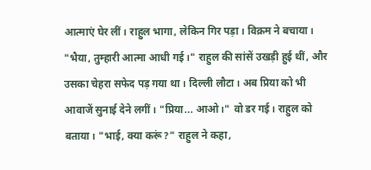आत्माएं घेर लीं। राहुल भागा, लेकिन गिर पड़ा। विक्रम ने बचाया। "भैया, तुम्हारी आत्मा आधी गई।" राहुल की सांसें उखड़ी हुई थीं, और उसका चेहरा सफेद पड़ गया था। दिल्ली लौटा। अब प्रिया को भी आवाजें सुनाई देने लगीं। "प्रिया... आओ।" वो डर गई। राहुल को बताया। "भाई, क्या करूं?" राहुल ने कहा,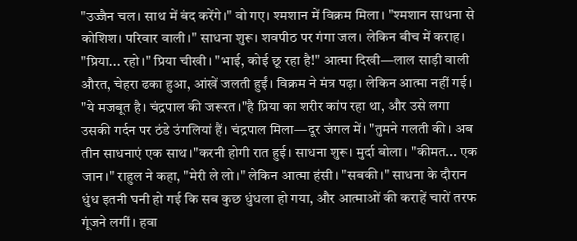"उज्जैन चल। साथ में बंद करेंगे।" वो गए। श्मशान में विक्रम मिला। "श्मशान साधना से कोशिश। परिवार वाली।" साधना शुरू। शवपीठ पर गंगा जल। लेकिन बीच में कराह। "प्रिया... रहो।" प्रिया चीखी। "भाई, कोई छू रहा है!" आत्मा दिखी—लाल साड़ी वाली औरत, चेहरा ढका हुआ, आंखें जलती हुईं। विक्रम ने मंत्र पढ़ा। लेकिन आत्मा नहीं गई। "ये मजबूत है। चंद्रपाल की जरूरत।"है प्रिया का शरीर कांप रहा था, और उसे लगा उसकी गर्दन पर ठंडे उंगलियां हैं। चंद्रपाल मिला—दूर जंगल में। "तुमने गलती की। अब तीन साधनाएं एक साथ।"करनी होगी रात हुई। साधना शुरू। मुर्दा बोला। "कीमत... एक जान।" राहुल ने कहा, "मेरी ले लो।" लेकिन आत्मा हंसी। "सबकी।" साधना के दौरान धुंध इतनी घनी हो गई कि सब कुछ धुंधला हो गया, और आत्माओं की कराहें चारों तरफ गूंजने लगीं। हवा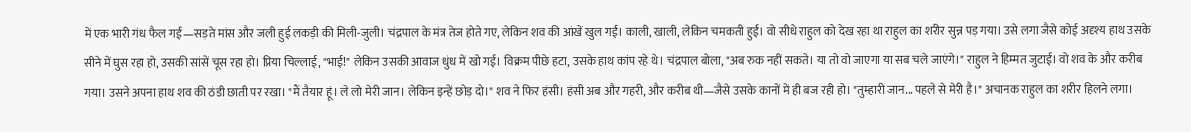में एक भारी गंध फैल गई—सड़ते मांस और जली हुई लकड़ी की मिली-जुली। चंद्रपाल के मंत्र तेज होते गए, लेकिन शव की आंखें खुल गईं। काली, खाली, लेकिन चमकती हुईं। वो सीधे राहुल को देख रहा था राहुल का शरीर सुन्न पड़ गया। उसे लगा जैसे कोई अदृश्य हाथ उसके सीने में घुस रहा हो, उसकी सांसें चूस रहा हो। प्रिया चिल्लाई, "भाई!" लेकिन उसकी आवाज धुंध में खो गई। विक्रम पीछे हटा, उसके हाथ कांप रहे थे। चंद्रपाल बोला, "अब रुक नहीं सकते। या तो वो जाएगा या सब चले जाएंगे।" राहुल ने हिम्मत जुटाई। वो शव के और करीब गया। उसने अपना हाथ शव की ठंडी छाती पर रखा। "मैं तैयार हूं। ले लो मेरी जान। लेकिन इन्हें छोड़ दो।" शव ने फिर हंसी। हंसी अब और गहरी, और करीब थी—जैसे उसके कानों में ही बज रही हो। "तुम्हारी जान... पहले से मेरी है।" अचानक राहुल का शरीर हिलने लगा।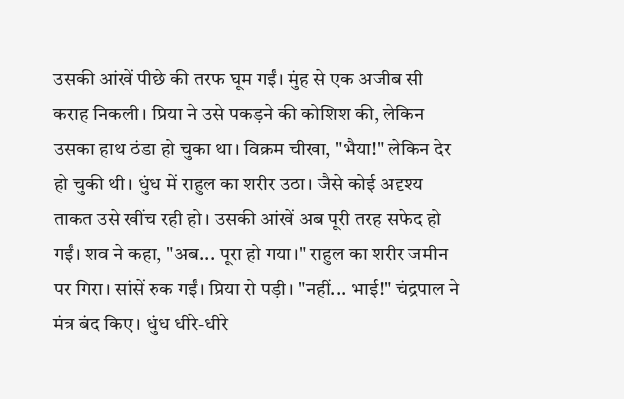उसकी आंखें पीछे की तरफ घूम गईं। मुंह से एक अजीब सी कराह निकली। प्रिया ने उसे पकड़ने की कोशिश की, लेकिन उसका हाथ ठंडा हो चुका था। विक्रम चीखा, "भैया!" लेकिन देर हो चुकी थी। धुंध में राहुल का शरीर उठा। जैसे कोई अदृश्य ताकत उसे खींच रही हो। उसकी आंखें अब पूरी तरह सफेद हो गईं। शव ने कहा, "अब... पूरा हो गया।" राहुल का शरीर जमीन पर गिरा। सांसें रुक गईं। प्रिया रो पड़ी। "नहीं... भाई!" चंद्रपाल ने मंत्र बंद किए। धुंध धीरे-धीरे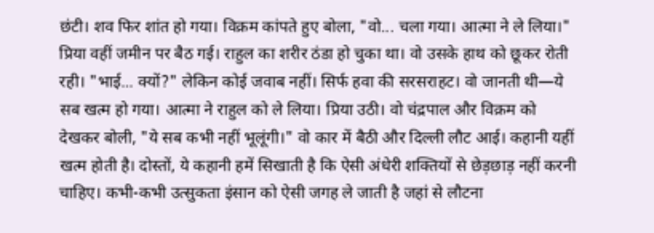छंटी। शव फिर शांत हो गया। विक्रम कांपते हुए बोला, "वो... चला गया। आत्मा ने ले लिया।" प्रिया वहीं जमीन पर बैठ गई। राहुल का शरीर ठंडा हो चुका था। वो उसके हाथ को छूकर रोती रही। "भाई... क्यों?" लेकिन कोई जवाब नहीं। सिर्फ हवा की सरसराहट। वो जानती थी—ये सब खत्म हो गया। आत्मा ने राहुल को ले लिया। प्रिया उठी। वो चंद्रपाल और विक्रम को देखकर बोली, "ये सब कभी नहीं भूलूंगी।" वो कार में बैठी और दिल्ली लौट आई। कहानी यहीं खत्म होती है। दोस्तों, ये कहानी हमें सिखाती है कि ऐसी अंधेरी शक्तियों से छेड़छाड़ नहीं करनी चाहिए। कभी-कभी उत्सुकता इंसान को ऐसी जगह ले जाती है जहां से लौटना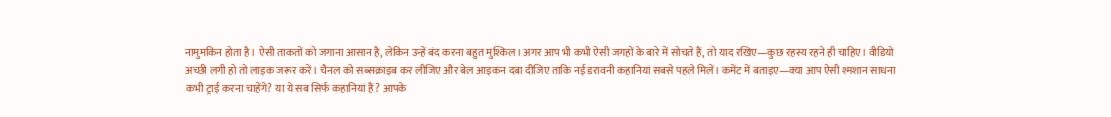नामुमकिन होता है। ऐसी ताकतों को जगाना आसान है, लेकिन उन्हें बंद करना बहुत मुश्किल। अगर आप भी कभी ऐसी जगहों के बारे में सोचते हैं, तो याद रखिए—कुछ रहस्य रहने ही चाहिए। वीडियो अच्छी लगी हो तो लाइक जरूर करें। चैनल को सब्सक्राइब कर लीजिए और बेल आइकन दबा दीजिए ताकि नई डरावनी कहानियां सबसे पहले मिलें। कमेंट में बताइए—क्या आप ऐसी श्मशान साधना कभी ट्राई करना चाहेंगे? या ये सब सिर्फ कहानियां हैं? आपके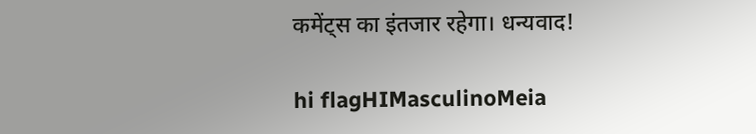कमेंट्स का इंतजार रहेगा। धन्यवाद!

hi flagHIMasculinoMeia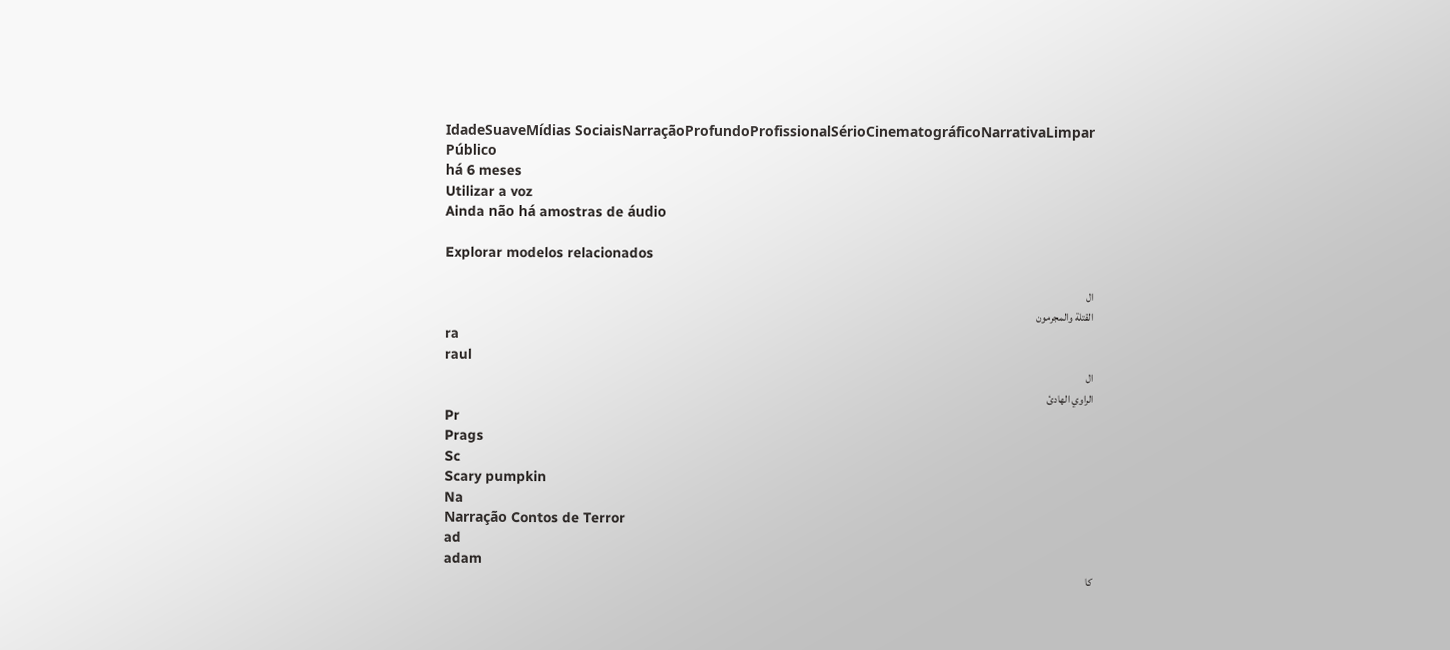IdadeSuaveMídias SociaisNarraçãoProfundoProfissionalSérioCinematográficoNarrativaLimpar
Público
há 6 meses
Utilizar a voz
Ainda não há amostras de áudio

Explorar modelos relacionados

ال
القتلة والمجرمون
ra
raul
ال
الراوي الهادئ
Pr
Prags
Sc
Scary pumpkin
Na
Narração Contos de Terror
ad
adam
كا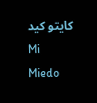كايتو كيد
Mi
Miedo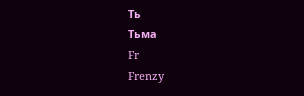Ть
Тьма
Fr
Frenzy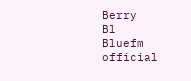Berry
Bl
Bluefm official